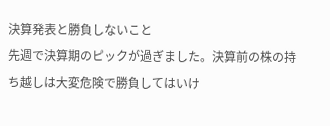決算発表と勝負しないこと
先週で決算期のピックが過ぎました。決算前の株の持ち越しは大変危険で勝負してはいけ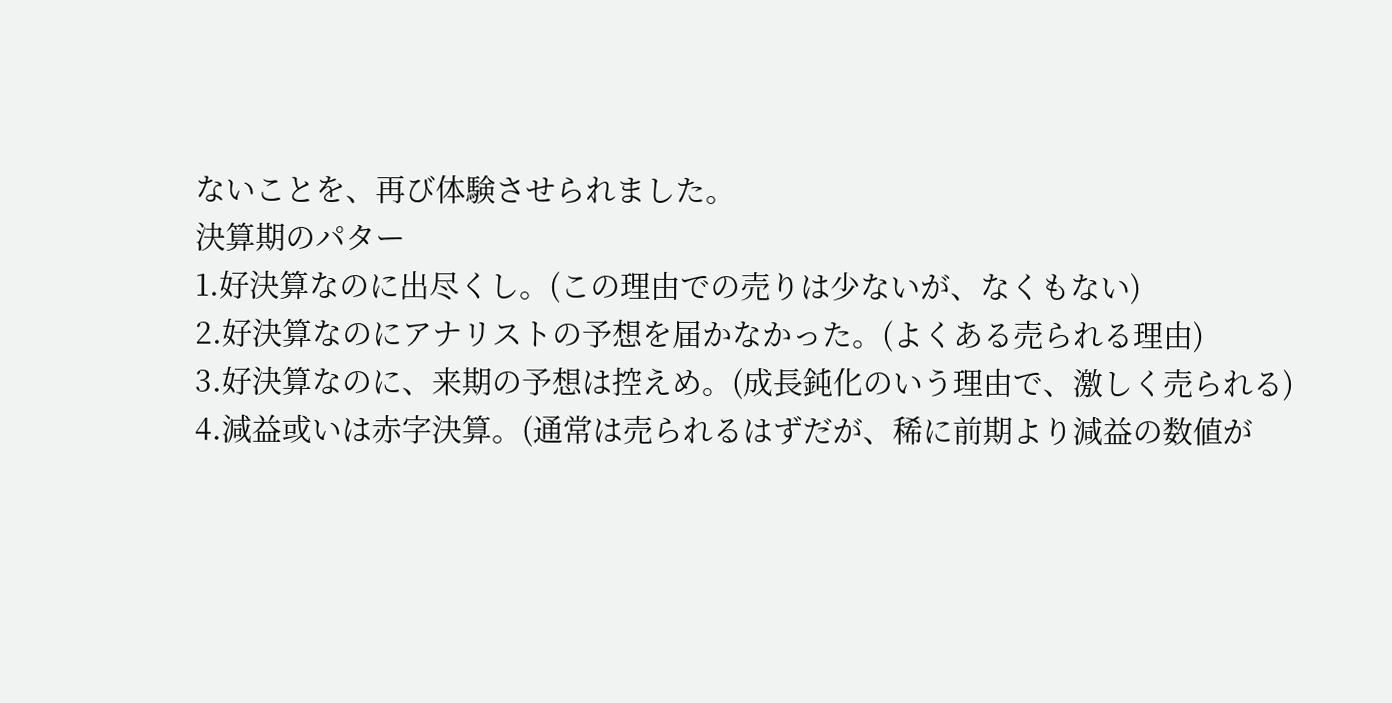ないことを、再び体験させられました。
決算期のパター
1.好決算なのに出尽くし。(この理由での売りは少ないが、なくもない)
2.好決算なのにアナリストの予想を届かなかった。(よくある売られる理由)
3.好決算なのに、来期の予想は控えめ。(成長鈍化のいう理由で、激しく売られる)
4.減益或いは赤字決算。(通常は売られるはずだが、稀に前期より減益の数値が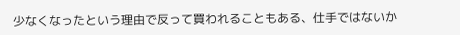少なくなったという理由で反って買われることもある、仕手ではないか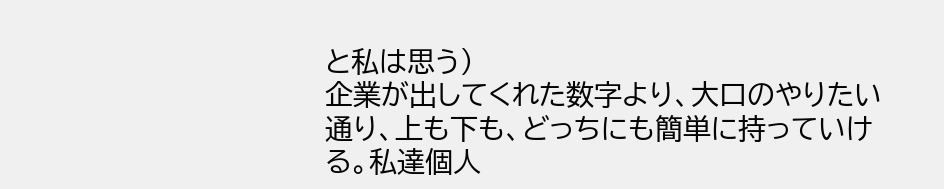と私は思う)
企業が出してくれた数字より、大口のやりたい通り、上も下も、どっちにも簡単に持っていける。私達個人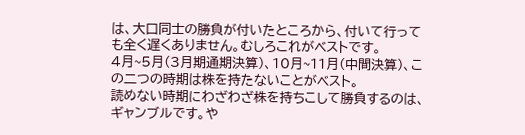は、大口同士の勝負が付いたところから、付いて行っても全く遅くありません。むしろこれがベストです。
4月~5月(3月期通期決算)、10月~11月(中間決算)、この二つの時期は株を持たないことがベスト。
読めない時期にわざわざ株を持ちこして勝負するのは、ギャンブルです。や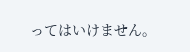ってはいけません。